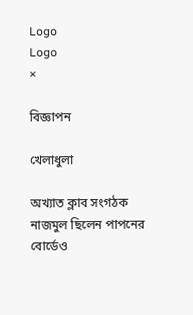Logo
Logo
×

বিজ্ঞাপন

খেলাধুলা

অখ্যাত ক্লাব সংগঠক নাজমুল ছিলেন পাপনের বোর্ডেও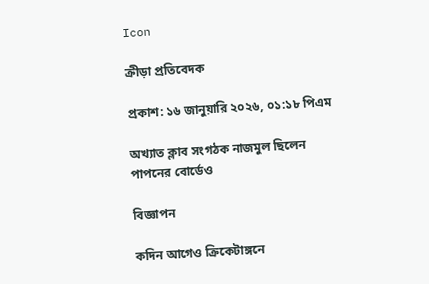Icon

ক্রীড়া প্রতিবেদক

প্রকাশ: ১৬ জানুয়ারি ২০২৬, ০১:১৮ পিএম

অখ্যাত ক্লাব সংগঠক নাজমুল ছিলেন পাপনের বোর্ডেও

বিজ্ঞাপন

কদিন আগেও ক্রিকেটাঙ্গনে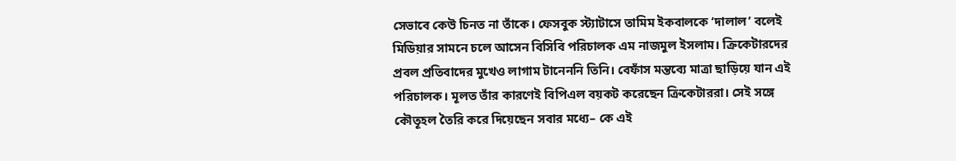সেভাবে কেউ চিনত না তাঁকে। ফেসবুক স্ট্যাটাসে তামিম ইকবালকে ‘দালাল’ বলেই মিডিয়ার সামনে চলে আসেন বিসিবি পরিচালক এম নাজমুল ইসলাম। ক্রিকেটারদের প্রবল প্রতিবাদের মুখেও লাগাম টানেননি তিনি। বেফাঁস মন্তব্যে মাত্রা ছাড়িয়ে যান এই পরিচালক। মূলত তাঁর কারণেই বিপিএল বয়কট করেছেন ক্রিকেটাররা। সেই সঙ্গে কৌতূহল তৈরি করে দিয়েছেন সবার মধ্যে– কে এই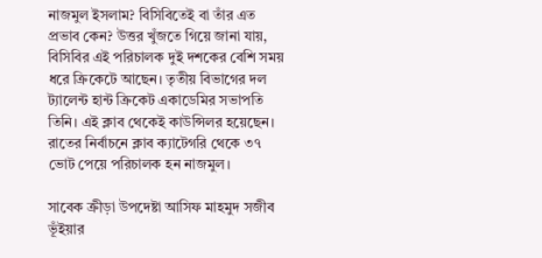নাজমুল ইসলাম? বিসিবিতেই বা তাঁর এত প্রভাব কেন? উত্তর খুঁজতে গিয়ে জানা যায়, বিসিবির এই পরিচালক দুই দশকের বেশি সময় ধরে ক্রিকেটে আছেন। তৃতীয় বিভাগের দল ট্যালেন্ট হান্ট ক্রিকেট একাডেমির সভাপতি তিনি। এই ক্লাব থেকেই কাউন্সিলর হয়েছেন। রাতের নির্বাচনে ক্লাব ক্যাটেগরি থেকে ৩৭ ভোট পেয়ে পরিচালক হন নাজমুল।

সাবেক ক্রীড়া উপদেষ্টা আসিফ মাহমুদ সজীব ভূঁইয়ার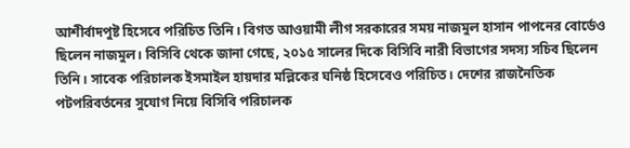আশীর্বাদপুষ্ট হিসেবে পরিচিত তিনি। বিগত আওয়ামী লীগ সরকারের সময় নাজমুল হাসান পাপনের বোর্ডেও ছিলেন নাজমুল। বিসিবি থেকে জানা গেছে, ২০১৫ সালের দিকে বিসিবি নারী বিভাগের সদস্য সচিব ছিলেন তিনি। সাবেক পরিচালক ইসমাইল হায়দার মল্লিকের ঘনিষ্ঠ হিসেবেও পরিচিত। দেশের রাজনৈতিক পটপরিবর্তনের সুযোগ নিয়ে বিসিবি পরিচালক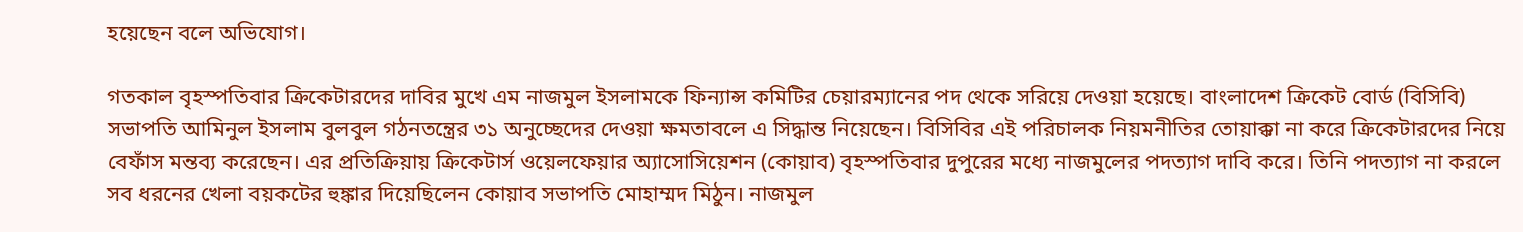হয়েছেন বলে অভিযোগ।

গতকাল বৃহস্পতিবার ক্রিকেটারদের দাবির মুখে এম নাজমুল ইসলামকে ফিন্যান্স কমিটির চেয়ারম্যানের পদ থেকে সরিয়ে দেওয়া হয়েছে। বাংলাদেশ ক্রিকেট বোর্ড (বিসিবি) সভাপতি আমিনুল ইসলাম বুলবুল গঠনতন্ত্রের ৩১ অনুচ্ছেদের দেওয়া ক্ষমতাবলে এ সিদ্ধান্ত নিয়েছেন। বিসিবির এই পরিচালক নিয়মনীতির তোয়াক্কা না করে ক্রিকেটারদের নিয়ে বেফাঁস মন্তব্য করেছেন। এর প্রতিক্রিয়ায় ক্রিকেটার্স ওয়েলফেয়ার অ্যাসোসিয়েশন (কোয়াব) বৃহস্পতিবার দুপুরের মধ্যে নাজমুলের পদত্যাগ দাবি করে। তিনি পদত্যাগ না করলে সব ধরনের খেলা বয়কটের হুঙ্কার দিয়েছিলেন কোয়াব সভাপতি মোহাম্মদ মিঠুন। নাজমুল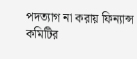পদত্যাগ না করায় ফিন্যান্স কমিটির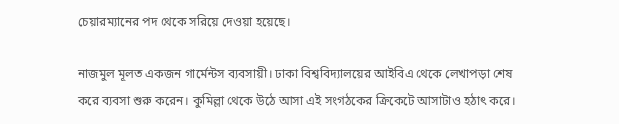চেয়ারম্যানের পদ থেকে সরিয়ে দেওয়া হয়েছে।

নাজমুল মূলত একজন গার্মেন্টস ব্যবসায়ী। ঢাকা বিশ্ববিদ্যালয়ের আইবিএ থেকে লেখাপড়া শেষ করে ব্যবসা শুরু করেন। কুমিল্লা থেকে উঠে আসা এই সংগঠকের ক্রিকেটে আসাটাও হঠাৎ করে।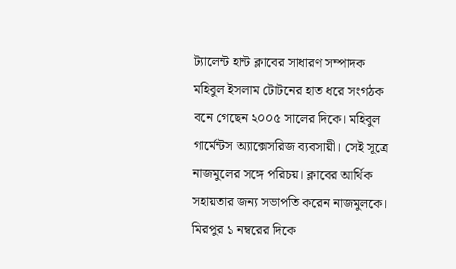ট্যালেন্ট হান্ট ক্লাবের সাধারণ সম্পাদক মহিবুল ইসলাম টোটনের হাত ধরে সংগঠক বনে গেছেন ২০০৫ সালের দিকে। মহিবুল গার্মেন্টস অ্যাক্সেসরিজ ব্যবসায়ী। সেই সূত্রে নাজমুলের সঙ্গে পরিচয়। ক্লাবের আর্থিক সহায়তার জন্য সভাপতি করেন নাজমুলকে। মিরপুর ১ নম্বরের দিকে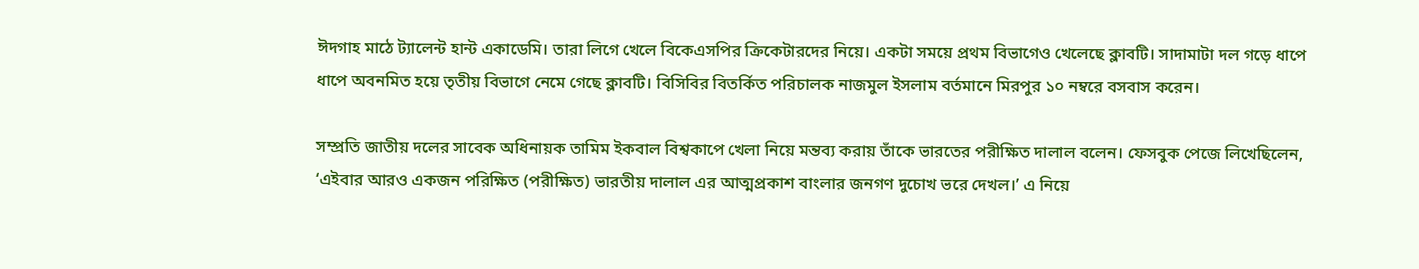ঈদগাহ মাঠে ট্যালেন্ট হান্ট একাডেমি। তারা লিগে খেলে বিকেএসপির ক্রিকেটারদের নিয়ে। একটা সময়ে প্রথম বিভাগেও খেলেছে ক্লাবটি। সাদামাটা দল গড়ে ধাপে ধাপে অবনমিত হয়ে তৃতীয় বিভাগে নেমে গেছে ক্লাবটি। বিসিবির বিতর্কিত পরিচালক নাজমুল ইসলাম বর্তমানে মিরপুর ১০ নম্বরে বসবাস করেন।

সম্প্রতি জাতীয় দলের সাবেক অধিনায়ক তামিম ইকবাল বিশ্বকাপে খেলা নিয়ে মন্তব্য করায় তাঁকে ভারতের পরীক্ষিত দালাল বলেন। ফেসবুক পেজে লিখেছিলেন, ‘এইবার আরও একজন পরিক্ষিত (পরীক্ষিত) ভারতীয় দালাল এর আত্মপ্রকাশ বাংলার জনগণ দুচোখ ভরে দেখল।’ এ নিয়ে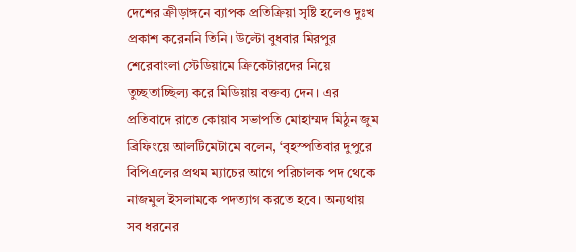দেশের ক্রীড়াঙ্গনে ব্যাপক প্রতিক্রিয়া সৃষ্টি হলেও দুঃখ প্রকাশ করেননি তিনি। উল্টো বুধবার মিরপুর শেরেবাংলা স্টেডিয়ামে ক্রিকেটারদের নিয়ে তুচ্ছতাচ্ছিল্য করে মিডিয়ায় বক্তব্য দেন। এর প্রতিবাদে রাতে কোয়াব সভাপতি মোহাম্মদ মিঠুন জুম ব্রিফিংয়ে আলটিমেটামে বলেন, ‘বৃহস্পতিবার দুপুরে বিপিএলের প্রথম ম্যাচের আগে পরিচালক পদ থেকে নাজমুল ইসলামকে পদত্যাগ করতে হবে। অন্যথায় সব ধরনের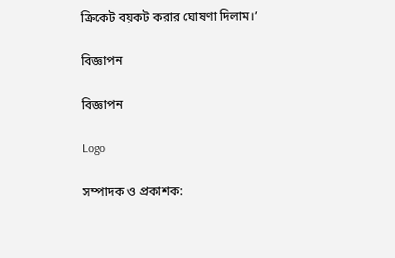ক্রিকেট বয়কট করার ঘোষণা দিলাম।’

বিজ্ঞাপন

বিজ্ঞাপন

Logo

সম্পাদক ও প্রকাশক: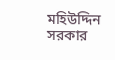মহিউদ্দিন সরকার